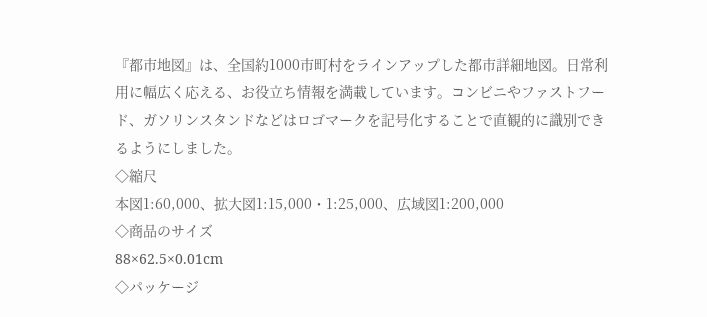『都市地図』は、全国約1000市町村をラインアップした都市詳細地図。日常利用に幅広く応える、お役立ち情報を満載しています。コンビニやファストフード、ガソリンスタンドなどはロゴマークを記号化することで直観的に識別できるようにしました。
◇縮尺
本図1:60,000、拡大図1:15,000・1:25,000、広域図1:200,000
◇商品のサイズ
88×62.5×0.01cm
◇パッケージ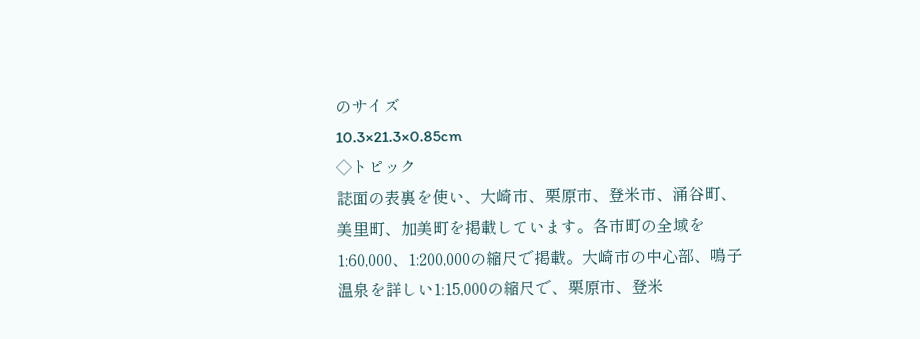のサイズ
10.3×21.3×0.85cm
◇トピック
誌面の表裏を使い、大崎市、栗原市、登米市、涌谷町、美里町、加美町を掲載しています。各市町の全域を1:60,000、1:200,000の縮尺で掲載。大崎市の中心部、鳴子温泉を詳しい1:15,000の縮尺で、栗原市、登米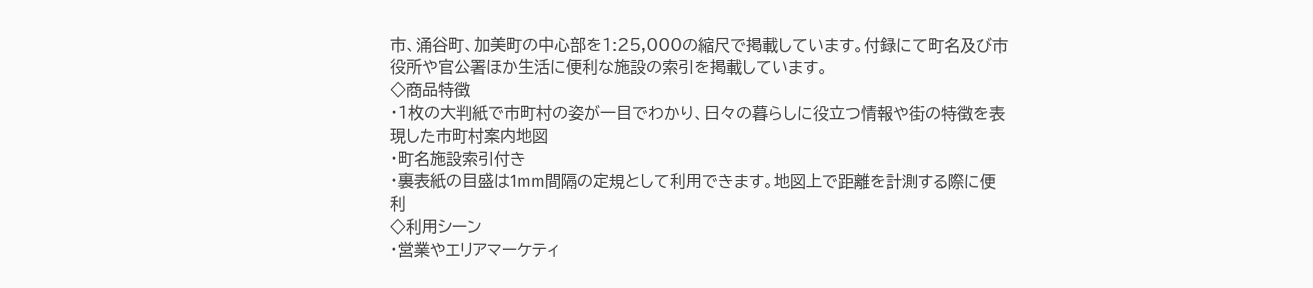市、涌谷町、加美町の中心部を1:25,000の縮尺で掲載しています。付録にて町名及び市役所や官公署ほか生活に便利な施設の索引を掲載しています。
◇商品特徴
・1枚の大判紙で市町村の姿が一目でわかり、日々の暮らしに役立つ情報や街の特徴を表現した市町村案内地図
・町名施設索引付き
・裏表紙の目盛は1mm間隔の定規として利用できます。地図上で距離を計測する際に便利
◇利用シーン
・営業やエリアマーケティ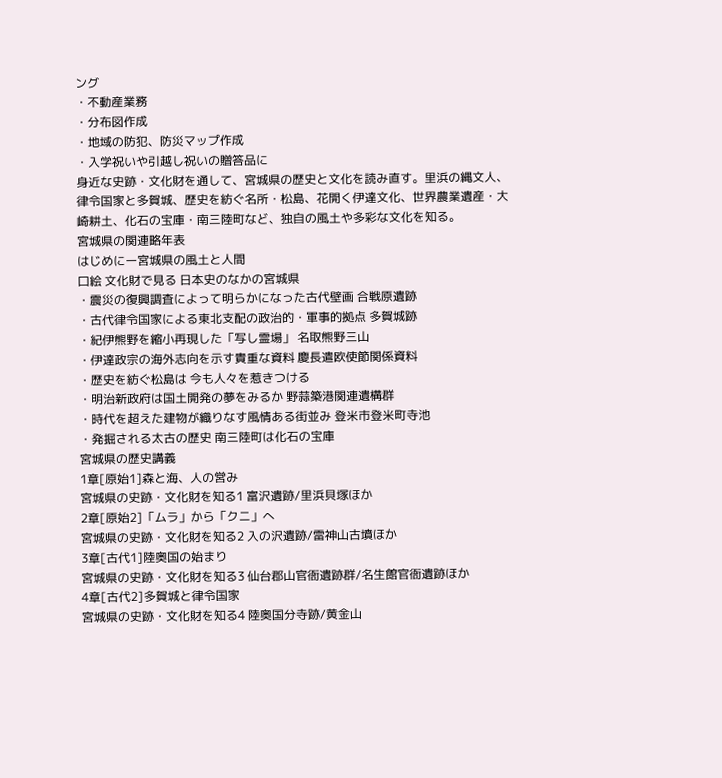ング
・不動産業務
・分布図作成
・地域の防犯、防災マップ作成
・入学祝いや引越し祝いの贈答品に
身近な史跡・文化財を通して、宮城県の歴史と文化を読み直す。里浜の縄文人、律令国家と多賀城、歴史を紡ぐ名所・松島、花開く伊達文化、世界農業遺産・大崎耕土、化石の宝庫・南三陸町など、独自の風土や多彩な文化を知る。
宮城県の関連略年表
はじめにー宮城県の風土と人間
口絵 文化財で見る 日本史のなかの宮城県
・震災の復興調査によって明らかになった古代壁画 合戦原遺跡
・古代律令国家による東北支配の政治的・軍事的拠点 多賀城跡
・紀伊熊野を縮小再現した「写し霊場」 名取熊野三山
・伊達政宗の海外志向を示す貴重な資料 慶長遣欧使節関係資料
・歴史を紡ぐ松島は 今も人々を惹きつける
・明治新政府は国土開発の夢をみるか 野蒜築港関連遺構群
・時代を超えた建物が織りなす風情ある街並み 登米市登米町寺池
・発掘される太古の歴史 南三陸町は化石の宝庫
宮城県の歴史講義
1章[原始1]森と海、人の営み
宮城県の史跡・文化財を知る1 富沢遺跡/里浜貝塚ほか
2章[原始2]「ムラ」から「クニ」へ
宮城県の史跡・文化財を知る2 入の沢遺跡/雷神山古墳ほか
3章[古代1]陸奥国の始まり
宮城県の史跡・文化財を知る3 仙台郡山官衙遺跡群/名生館官衙遺跡ほか
4章[古代2]多賀城と律令国家
宮城県の史跡・文化財を知る4 陸奥国分寺跡/黄金山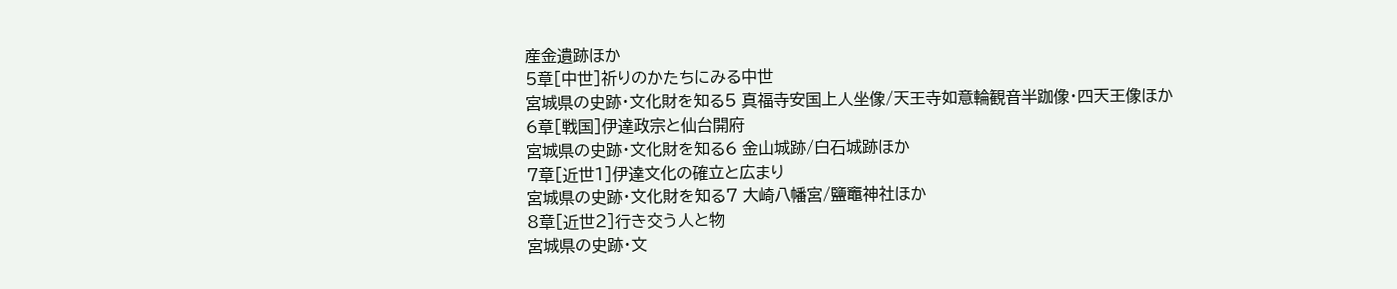産金遺跡ほか
5章[中世]祈りのかたちにみる中世
宮城県の史跡・文化財を知る5 真福寺安国上人坐像/天王寺如意輪観音半跏像・四天王像ほか
6章[戦国]伊達政宗と仙台開府
宮城県の史跡・文化財を知る6 金山城跡/白石城跡ほか
7章[近世1]伊達文化の確立と広まり
宮城県の史跡・文化財を知る7 大崎八幡宮/鹽竈神社ほか
8章[近世2]行き交う人と物
宮城県の史跡・文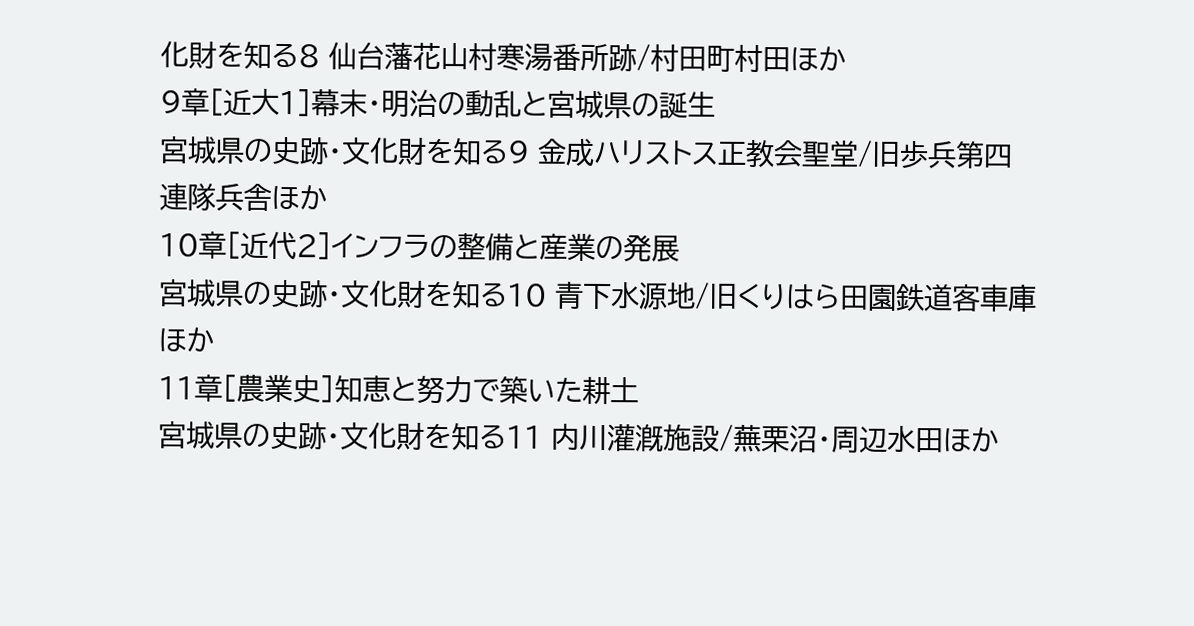化財を知る8 仙台藩花山村寒湯番所跡/村田町村田ほか
9章[近大1]幕末・明治の動乱と宮城県の誕生
宮城県の史跡・文化財を知る9 金成ハリストス正教会聖堂/旧歩兵第四連隊兵舎ほか
10章[近代2]インフラの整備と産業の発展
宮城県の史跡・文化財を知る10 青下水源地/旧くりはら田園鉄道客車庫ほか
11章[農業史]知恵と努力で築いた耕土
宮城県の史跡・文化財を知る11 内川灌漑施設/蕪栗沼・周辺水田ほか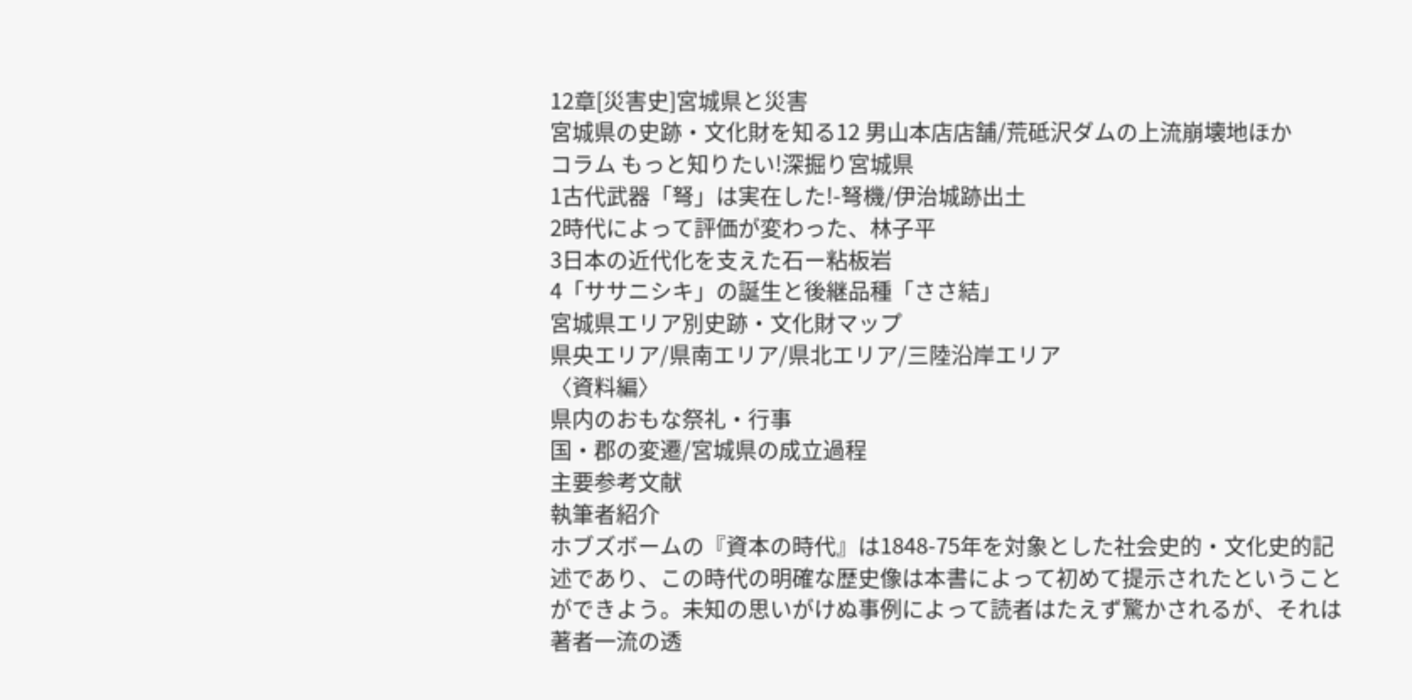12章[災害史]宮城県と災害
宮城県の史跡・文化財を知る12 男山本店店舗/荒砥沢ダムの上流崩壊地ほか
コラム もっと知りたい!深掘り宮城県
1古代武器「弩」は実在した!-弩機/伊治城跡出土
2時代によって評価が変わった、林子平
3日本の近代化を支えた石ー粘板岩
4「ササニシキ」の誕生と後継品種「ささ結」
宮城県エリア別史跡・文化財マップ
県央エリア/県南エリア/県北エリア/三陸沿岸エリア
〈資料編〉
県内のおもな祭礼・行事
国・郡の変遷/宮城県の成立過程
主要参考文献
執筆者紹介
ホブズボームの『資本の時代』は1848-75年を対象とした社会史的・文化史的記述であり、この時代の明確な歴史像は本書によって初めて提示されたということができよう。未知の思いがけぬ事例によって読者はたえず驚かされるが、それは著者一流の透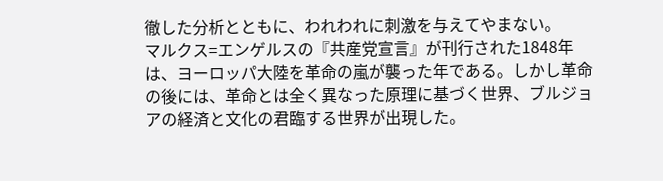徹した分析とともに、われわれに刺激を与えてやまない。
マルクス=エンゲルスの『共産党宣言』が刊行された1848年は、ヨーロッパ大陸を革命の嵐が襲った年である。しかし革命の後には、革命とは全く異なった原理に基づく世界、ブルジョアの経済と文化の君臨する世界が出現した。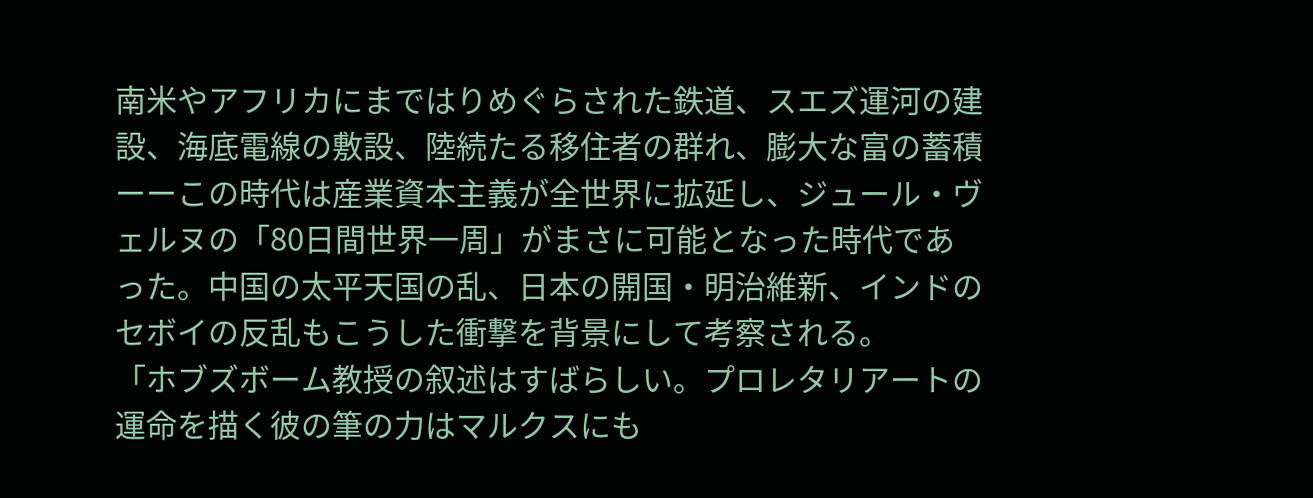南米やアフリカにまではりめぐらされた鉄道、スエズ運河の建設、海底電線の敷設、陸続たる移住者の群れ、膨大な富の蓄積ーーこの時代は産業資本主義が全世界に拡延し、ジュール・ヴェルヌの「80日間世界一周」がまさに可能となった時代であった。中国の太平天国の乱、日本の開国・明治維新、インドのセボイの反乱もこうした衝撃を背景にして考察される。
「ホブズボーム教授の叙述はすばらしい。プロレタリアートの運命を描く彼の筆の力はマルクスにも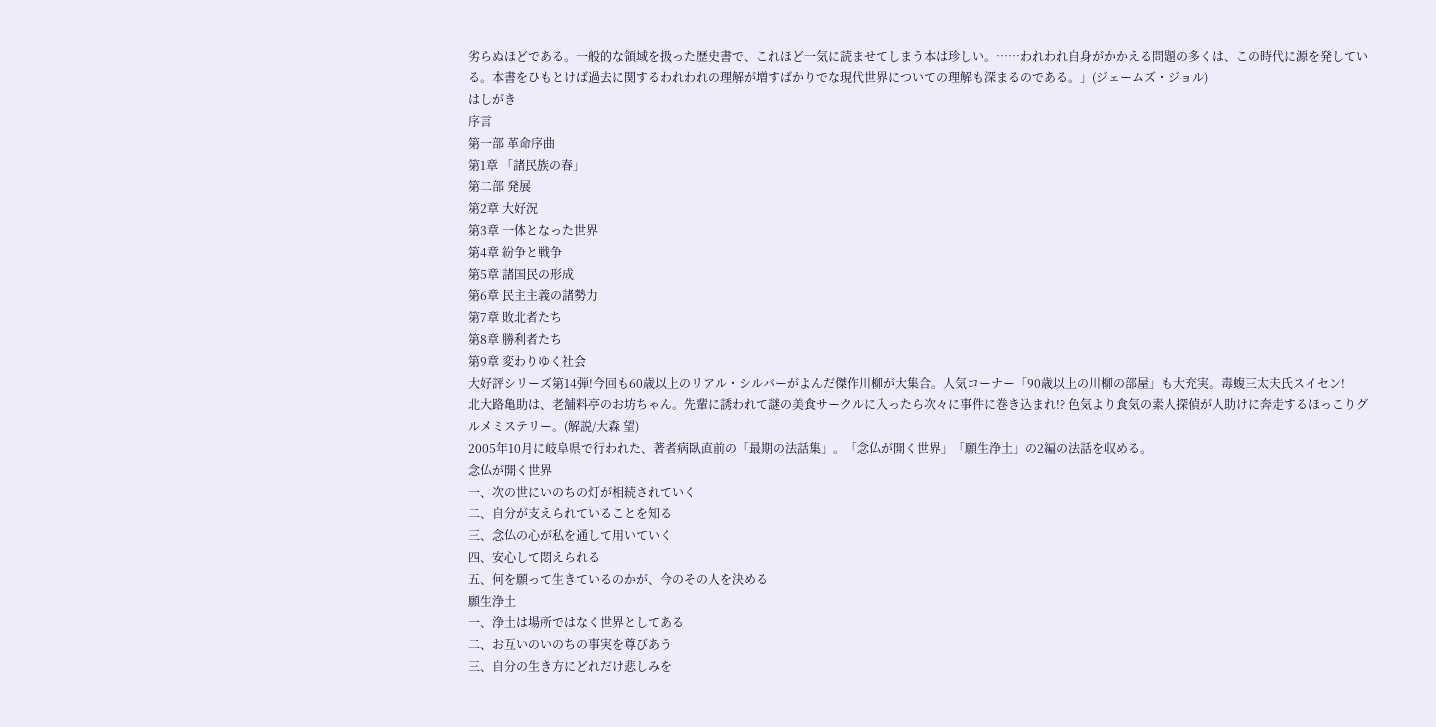劣らぬほどである。一般的な領域を扱った歴史書で、これほど一気に読ませてしまう本は珍しい。……われわれ自身がかかえる問題の多くは、この時代に源を発している。本書をひもとけば過去に関するわれわれの理解が増すばかりでな現代世界についての理解も深まるのである。」(ジェームズ・ジョル)
はしがき
序言
第一部 革命序曲
第1章 「諸民族の春」
第二部 発展
第2章 大好況
第3章 一体となった世界
第4章 紛争と戦争
第5章 諸国民の形成
第6章 民主主義の諸勢力
第7章 敗北者たち
第8章 勝利者たち
第9章 変わりゆく社会
大好評シリーズ第14弾!今回も60歳以上のリアル・シルバーがよんだ傑作川柳が大集合。人気コーナー「90歳以上の川柳の部屋」も大充実。毒蝮三太夫氏スイセン!
北大路亀助は、老舗料亭のお坊ちゃん。先輩に誘われて謎の美食サークルに入ったら次々に事件に巻き込まれ!? 色気より食気の素人探偵が人助けに奔走するほっこりグルメミステリー。(解説/大森 望)
2005年10月に岐阜県で行われた、著者病臥直前の「最期の法話集」。「念仏が開く世界」「願生浄土」の2編の法話を収める。
念仏が開く世界
一、次の世にいのちの灯が相続されていく
二、自分が支えられていることを知る
三、念仏の心が私を通して用いていく
四、安心して悶えられる
五、何を願って生きているのかが、今のその人を決める
願生浄土
一、浄土は場所ではなく世界としてある
二、お互いのいのちの事実を尊びあう
三、自分の生き方にどれだけ悲しみを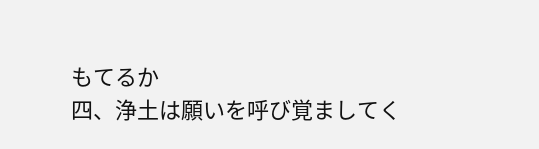もてるか
四、浄土は願いを呼び覚ましてく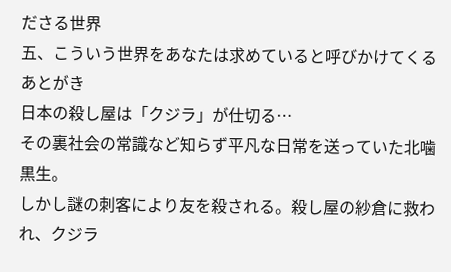ださる世界
五、こういう世界をあなたは求めていると呼びかけてくる
あとがき
日本の殺し屋は「クジラ」が仕切る…
その裏社会の常識など知らず平凡な日常を送っていた北噛黒生。
しかし謎の刺客により友を殺される。殺し屋の紗倉に救われ、クジラ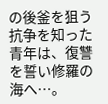の後釜を狙う抗争を知った青年は、復讐を誓い修羅の海へ…。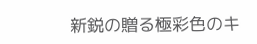新鋭の贈る極彩色のキ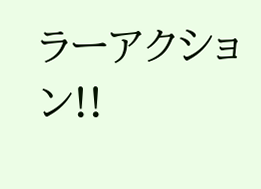ラーアクション!!